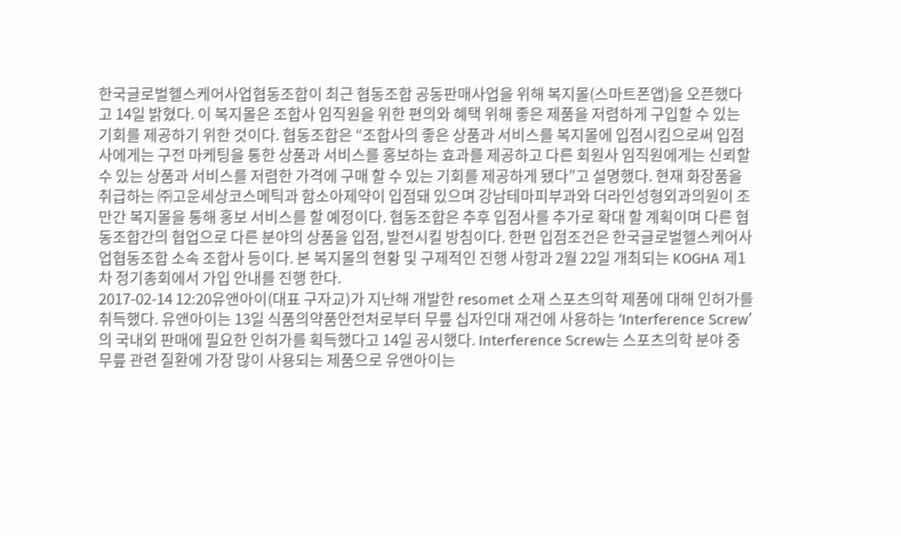한국글로벌헬스케어사업협동조합이 최근 협동조합 공동판매사업을 위해 복지몰(스마트폰앱)을 오픈했다고 14일 밝혔다. 이 복지몰은 조합사 임직원을 위한 편의와 혜택 위해 좋은 제품을 저렴하게 구입할 수 있는 기회를 제공하기 위한 것이다. 협동조합은 “조합사의 좋은 상품과 서비스를 복지몰에 입점시킴으로써 입점사에게는 구전 마케팅을 통한 상품과 서비스를 홍보하는 효과를 제공하고 다른 회원사 임직원에게는 신뢰할 수 있는 상품과 서비스를 저렴한 가격에 구매 할 수 있는 기회를 제공하게 됐다”고 설명했다. 현재 화장품을 취급하는 ㈜고운세상코스메틱과 함소아제약이 입점돼 있으며 강남테마피부과와 더라인성형외과의원이 조만간 복지몰을 통해 홍보 서비스를 할 예정이다. 협동조합은 추후 입점사를 추가로 확대 할 계획이며 다른 협동조합간의 협업으로 다른 분야의 상품을 입점, 발전시킬 방침이다. 한편 입점조건은 한국글로벌헬스케어사업협동조합 소속 조합사 등이다. 본 복지몰의 현황 및 구제적인 진행 사항과 2월 22일 개최되는 KOGHA 제1차 정기총회에서 가입 안내를 진행 한다.
2017-02-14 12:20유앤아이(대표 구자교)가 지난해 개발한 resomet 소재 스포츠의학 제품에 대해 인허가를 취득했다. 유앤아이는 13일 식품의약품안전처로부터 무릎 십자인대 재건에 사용하는 ‘Interference Screw’의 국내외 판매에 필요한 인허가를 획득했다고 14일 공시했다. Interference Screw는 스포츠의학 분야 중 무릎 관련 질환에 가장 많이 사용되는 제품으로 유앤아이는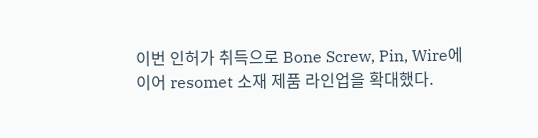이번 인허가 취득으로 Bone Screw, Pin, Wire에 이어 resomet 소재 제품 라인업을 확대했다.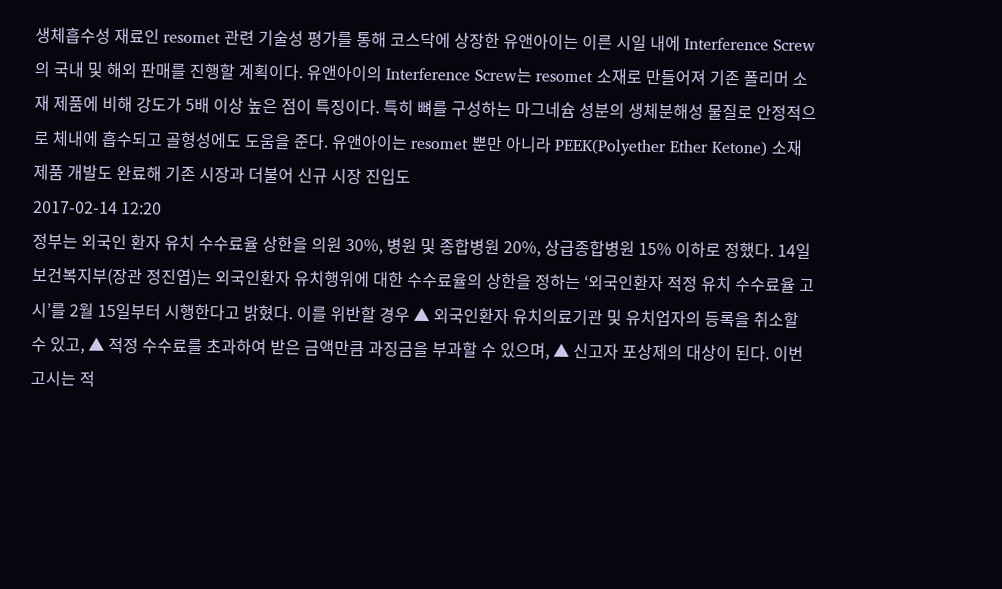생체흡수성 재료인 resomet 관련 기술성 평가를 통해 코스닥에 상장한 유앤아이는 이른 시일 내에 Interference Screw의 국내 및 해외 판매를 진행할 계획이다. 유앤아이의 Interference Screw는 resomet 소재로 만들어져 기존 폴리머 소재 제품에 비해 강도가 5배 이상 높은 점이 특징이다. 특히 뼈를 구성하는 마그네슘 성분의 생체분해성 물질로 안정적으로 체내에 흡수되고 골형성에도 도움을 준다. 유앤아이는 resomet 뿐만 아니라 PEEK(Polyether Ether Ketone) 소재 제품 개발도 완료해 기존 시장과 더불어 신규 시장 진입도
2017-02-14 12:20
정부는 외국인 환자 유치 수수료율 상한을 의원 30%, 병원 및 종합병원 20%, 상급종합병원 15% 이하로 정했다. 14일 보건복지부(장관 정진엽)는 외국인환자 유치행위에 대한 수수료율의 상한을 정하는 ‘외국인환자 적정 유치 수수료율 고시’를 2월 15일부터 시행한다고 밝혔다. 이를 위반할 경우 ▲ 외국인환자 유치의료기관 및 유치업자의 등록을 취소할 수 있고, ▲ 적정 수수료를 초과하여 받은 금액만큼 과징금을 부과할 수 있으며, ▲ 신고자 포상제의 대상이 된다. 이번 고시는 적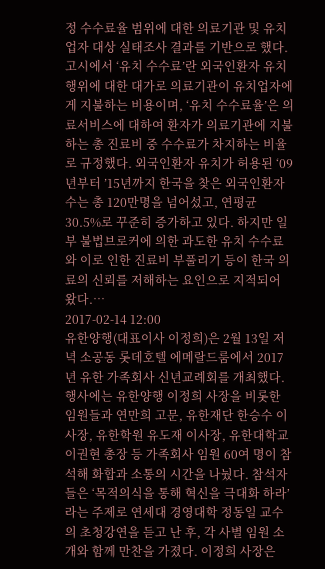정 수수료율 범위에 대한 의료기관 및 유치업자 대상 실태조사 결과를 기반으로 했다. 고시에서 ‘유치 수수료’란 외국인환자 유치행위에 대한 대가로 의료기관이 유치업자에게 지불하는 비용이며, ‘유치 수수료율’은 의료서비스에 대하여 환자가 의료기관에 지불하는 총 진료비 중 수수료가 차지하는 비율로 규정했다. 외국인환자 유치가 허용된 ‘09년부터 ’15년까지 한국을 찾은 외국인환자 수는 총 120만명을 넘어섰고, 연평균 30.5%로 꾸준히 증가하고 있다. 하지만 일부 불법브로커에 의한 과도한 유치 수수료와 이로 인한 진료비 부풀리기 등이 한국 의료의 신뢰를 저해하는 요인으로 지적되어 왔다.…
2017-02-14 12:00
유한양행(대표이사 이정희)은 2월 13일 저녁 소공동 롯데호텔 에메랄드룸에서 2017년 유한 가족회사 신년교례회를 개최했다. 행사에는 유한양행 이정희 사장을 비롯한 임원들과 연만희 고문, 유한재단 한승수 이사장, 유한학원 유도재 이사장, 유한대학교 이권현 총장 등 가족회사 임원 60여 명이 참석해 화합과 소통의 시간을 나눴다. 참석자들은 ‘목적의식을 통해 혁신을 극대화 하라’ 라는 주제로 연세대 경영대학 정동일 교수 의 초청강연을 듣고 난 후, 각 사별 임원 소개와 함께 만찬을 가졌다. 이정희 사장은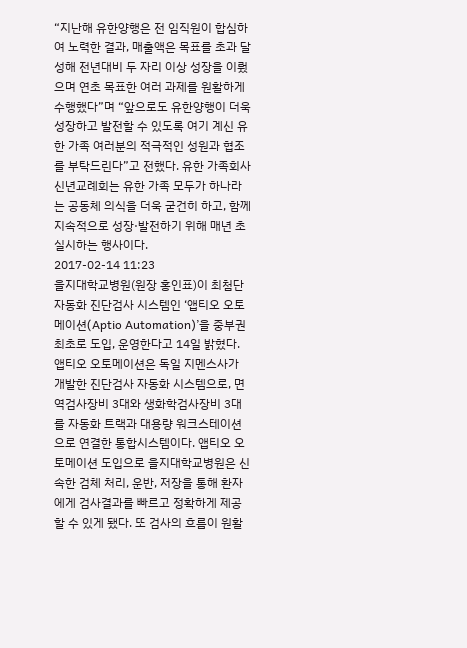“지난해 유한양행은 전 임직원이 합심하여 노력한 결과, 매출액은 목표를 초과 달성해 전년대비 두 자리 이상 성장을 이뤘으며 연초 목표한 여러 과제를 원활하게 수행했다”며 “앞으로도 유한양행이 더욱 성장하고 발전할 수 있도록 여기 계신 유한 가족 여러분의 적극적인 성원과 협조를 부탁드린다”고 전했다. 유한 가족회사 신년교례회는 유한 가족 모두가 하나라는 공동체 의식을 더욱 굳건히 하고, 함께 지속적으로 성장·발전하기 위해 매년 초 실시하는 행사이다.
2017-02-14 11:23
을지대학교병원(원장 홍인표)이 최첨단 자동화 진단검사 시스템인 ‘앱티오 오토메이션(Aptio Automation)’을 중부권 최초로 도입, 운영한다고 14일 밝혔다. 앱티오 오토메이션은 독일 지멘스사가 개발한 진단검사 자동화 시스템으로, 면역검사장비 3대와 생화학검사장비 3대를 자동화 트랙과 대용량 워크스테이션으로 연결한 통합시스템이다. 앱티오 오토메이션 도입으로 을지대학교병원은 신속한 검체 처리, 운반, 저장을 통해 환자에게 검사결과를 빠르고 정확하게 제공할 수 있게 됐다. 또 검사의 흐름이 원활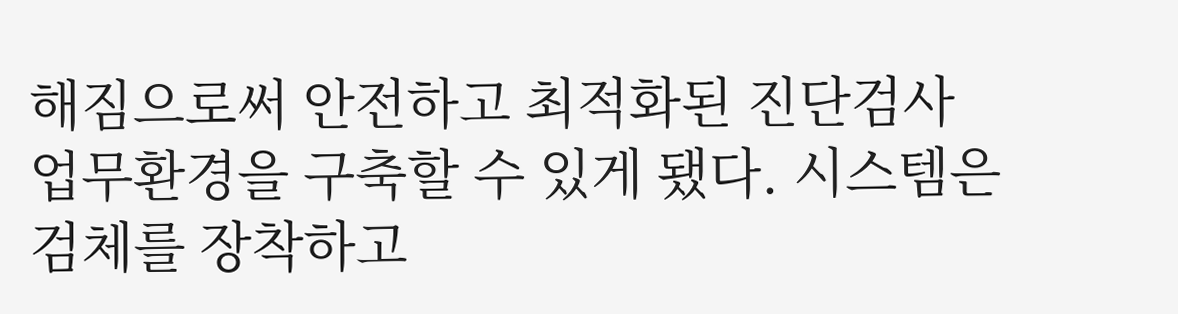해짐으로써 안전하고 최적화된 진단검사 업무환경을 구축할 수 있게 됐다. 시스템은 검체를 장착하고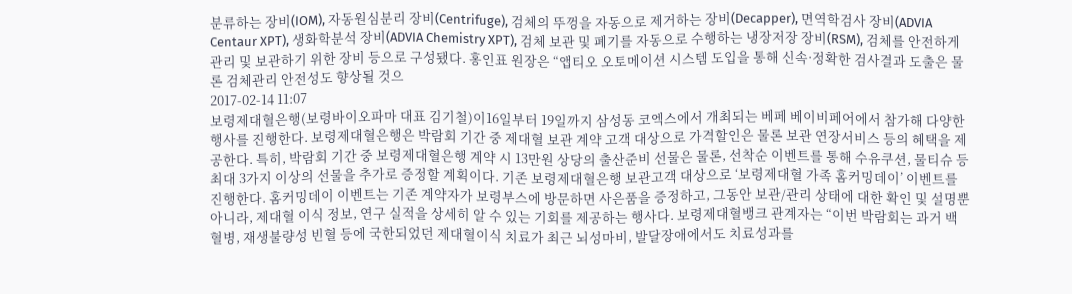분류하는 장비(IOM), 자동원심분리 장비(Centrifuge), 검체의 뚜껑을 자동으로 제거하는 장비(Decapper), 면역학검사 장비(ADVIA Centaur XPT), 생화학분석 장비(ADVIA Chemistry XPT), 검체 보관 및 폐기를 자동으로 수행하는 냉장저장 장비(RSM), 검체를 안전하게 관리 및 보관하기 위한 장비 등으로 구성됐다. 홍인표 원장은 “앱티오 오토메이션 시스템 도입을 통해 신속·정확한 검사결과 도출은 물론 검체관리 안전성도 향상될 것으
2017-02-14 11:07
보령제대혈은행(보령바이오파마 대표 김기철)이16일부터 19일까지 삼성동 코엑스에서 개최되는 베페 베이비페어에서 참가해 다양한 행사를 진행한다. 보령제대혈은행은 박람회 기간 중 제대혈 보관 계약 고객 대상으로 가격할인은 물론 보관 연장서비스 등의 혜택을 제공한다. 특히, 박람회 기간 중 보령제대혈은행 계약 시 13만원 상당의 출산준비 선물은 물론, 선착순 이벤트를 통해 수유쿠션, 물티슈 등 최대 3가지 이상의 선물을 추가로 증정할 계획이다. 기존 보령제대혈은행 보관고객 대상으로 ‘보령제대혈 가족 홈커밍데이’ 이벤트를 진행한다. 홈커밍데이 이벤트는 기존 계약자가 보령부스에 방문하면 사은품을 증정하고, 그동안 보관/관리 상태에 대한 확인 및 설명뿐 아니라, 제대혈 이식 정보, 연구 실적을 상세히 알 수 있는 기회를 제공하는 행사다. 보령제대혈뱅크 관계자는 “이번 박람회는 과거 백혈병, 재생불량성 빈혈 등에 국한되었던 제대혈이식 치료가 최근 뇌성마비, 발달장애에서도 치료성과를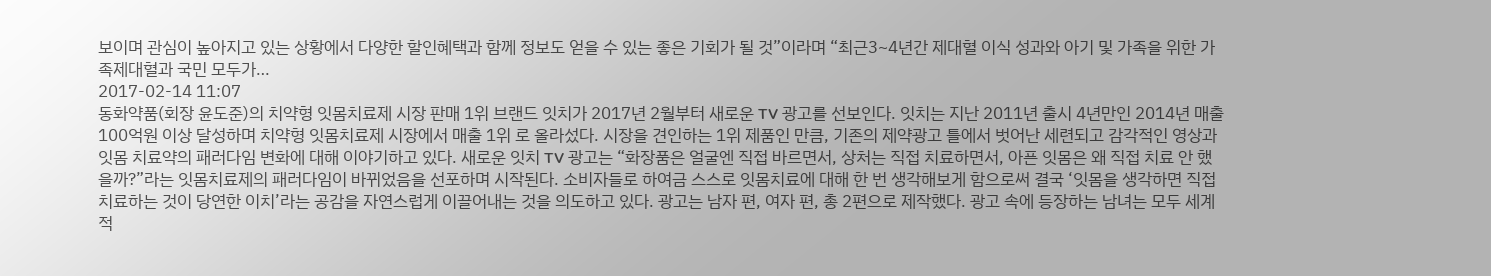보이며 관심이 높아지고 있는 상황에서 다양한 할인혜택과 함께 정보도 얻을 수 있는 좋은 기회가 될 것”이라며 “최근3~4년간 제대혈 이식 성과와 아기 및 가족을 위한 가족제대혈과 국민 모두가…
2017-02-14 11:07
동화약품(회장 윤도준)의 치약형 잇몸치료제 시장 판매 1위 브랜드 잇치가 2017년 2월부터 새로운 TV 광고를 선보인다. 잇치는 지난 2011년 출시 4년만인 2014년 매출 100억원 이상 달성하며 치약형 잇몸치료제 시장에서 매출 1위 로 올라섰다. 시장을 견인하는 1위 제품인 만큼, 기존의 제약광고 틀에서 벗어난 세련되고 감각적인 영상과 잇몸 치료약의 패러다임 변화에 대해 이야기하고 있다. 새로운 잇치 TV 광고는 “화장품은 얼굴엔 직접 바르면서, 상처는 직접 치료하면서, 아픈 잇몸은 왜 직접 치료 안 했을까?”라는 잇몸치료제의 패러다임이 바뀌었음을 선포하며 시작된다. 소비자들로 하여금 스스로 잇몸치료에 대해 한 번 생각해보게 함으로써 결국 ‘잇몸을 생각하면 직접 치료하는 것이 당연한 이치’라는 공감을 자연스럽게 이끌어내는 것을 의도하고 있다. 광고는 남자 편, 여자 편, 총 2편으로 제작했다. 광고 속에 등장하는 남녀는 모두 세계적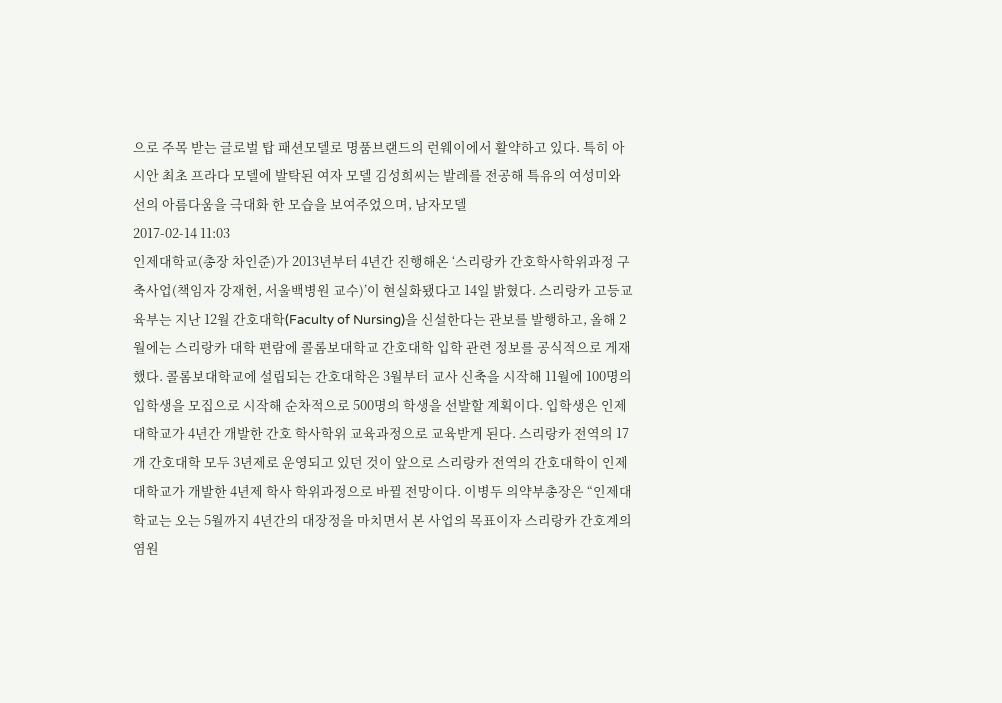으로 주목 받는 글로벌 탑 패션모델로 명품브랜드의 런웨이에서 활약하고 있다. 특히 아시안 최초 프라다 모델에 발탁된 여자 모델 김성희씨는 발레를 전공해 특유의 여성미와 선의 아름다움을 극대화 한 모습을 보여주었으며, 남자모델
2017-02-14 11:03
인제대학교(총장 차인준)가 2013년부터 4년간 진행해온 ‘스리랑카 간호학사학위과정 구축사업(책임자 강재헌, 서울백병원 교수)’이 현실화됐다고 14일 밝혔다. 스리랑카 고등교육부는 지난 12월 간호대학(Faculty of Nursing)을 신설한다는 관보를 발행하고, 올해 2월에는 스리랑카 대학 편람에 콜롬보대학교 간호대학 입학 관련 정보를 공식적으로 게재했다. 콜롬보대학교에 설립되는 간호대학은 3월부터 교사 신축을 시작해 11월에 100명의 입학생을 모집으로 시작해 순차적으로 500명의 학생을 선발할 계획이다. 입학생은 인제대학교가 4년간 개발한 간호 학사학위 교육과정으로 교육받게 된다. 스리랑카 전역의 17개 간호대학 모두 3년제로 운영되고 있던 것이 앞으로 스리랑카 전역의 간호대학이 인제대학교가 개발한 4년제 학사 학위과정으로 바뀔 전망이다. 이병두 의약부총장은 “인제대학교는 오는 5월까지 4년간의 대장정을 마치면서 본 사업의 목표이자 스리랑카 간호계의 염원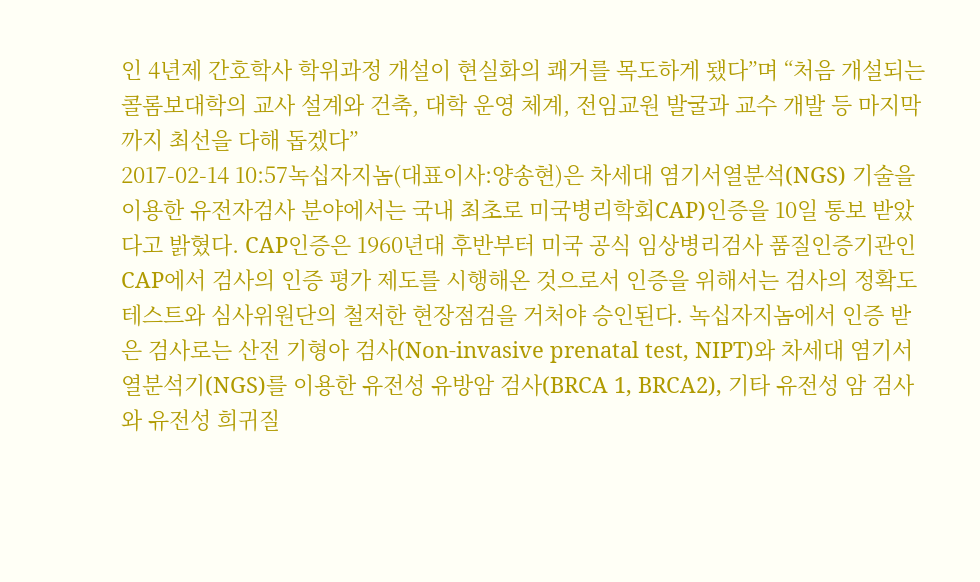인 4년제 간호학사 학위과정 개설이 현실화의 쾌거를 목도하게 됐다”며 “처음 개설되는 콜롬보대학의 교사 설계와 건축, 대학 운영 체계, 전임교원 발굴과 교수 개발 등 마지막까지 최선을 다해 돕겠다”
2017-02-14 10:57녹십자지놈(대표이사:양송현)은 차세대 염기서열분석(NGS) 기술을 이용한 유전자검사 분야에서는 국내 최초로 미국병리학회CAP)인증을 10일 통보 받았다고 밝혔다. CAP인증은 1960년대 후반부터 미국 공식 임상병리검사 품질인증기관인 CAP에서 검사의 인증 평가 제도를 시행해온 것으로서 인증을 위해서는 검사의 정확도 테스트와 심사위원단의 철저한 현장점검을 거처야 승인된다. 녹십자지놈에서 인증 받은 검사로는 산전 기형아 검사(Non-invasive prenatal test, NIPT)와 차세대 염기서열분석기(NGS)를 이용한 유전성 유방암 검사(BRCA 1, BRCA2), 기타 유전성 암 검사와 유전성 희귀질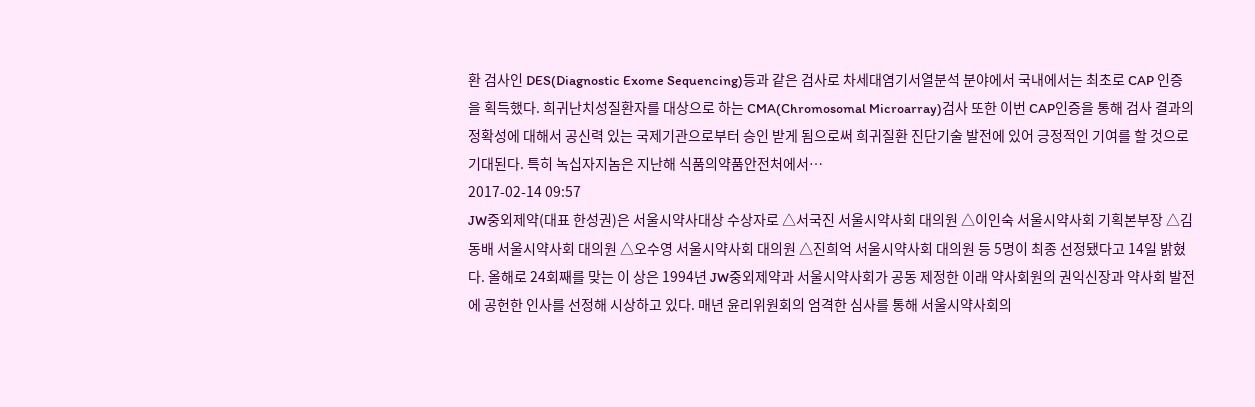환 검사인 DES(Diagnostic Exome Sequencing)등과 같은 검사로 차세대염기서열분석 분야에서 국내에서는 최초로 CAP 인증을 획득했다. 희귀난치성질환자를 대상으로 하는 CMA(Chromosomal Microarray)검사 또한 이번 CAP인증을 통해 검사 결과의 정확성에 대해서 공신력 있는 국제기관으로부터 승인 받게 됨으로써 희귀질환 진단기술 발전에 있어 긍정적인 기여를 할 것으로 기대된다. 특히 녹십자지놈은 지난해 식품의약품안전처에서…
2017-02-14 09:57
JW중외제약(대표 한성권)은 서울시약사대상 수상자로 △서국진 서울시약사회 대의원 △이인숙 서울시약사회 기획본부장 △김동배 서울시약사회 대의원 △오수영 서울시약사회 대의원 △진희억 서울시약사회 대의원 등 5명이 최종 선정됐다고 14일 밝혔다. 올해로 24회째를 맞는 이 상은 1994년 JW중외제약과 서울시약사회가 공동 제정한 이래 약사회원의 권익신장과 약사회 발전에 공헌한 인사를 선정해 시상하고 있다. 매년 윤리위원회의 엄격한 심사를 통해 서울시약사회의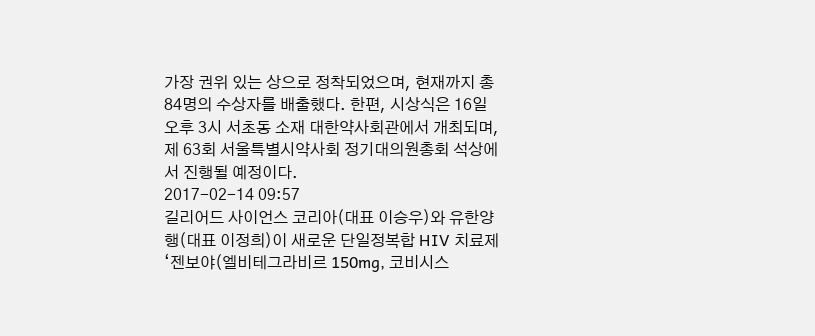가장 권위 있는 상으로 정착되었으며, 현재까지 총 84명의 수상자를 배출했다. 한편, 시상식은 16일 오후 3시 서초동 소재 대한약사회관에서 개최되며, 제 63회 서울특별시약사회 정기대의원총회 석상에서 진행될 예정이다.
2017-02-14 09:57
길리어드 사이언스 코리아(대표 이승우)와 유한양행(대표 이정희)이 새로운 단일정복합 HIV 치료제 ‘젠보야(엘비테그라비르 150mg, 코비시스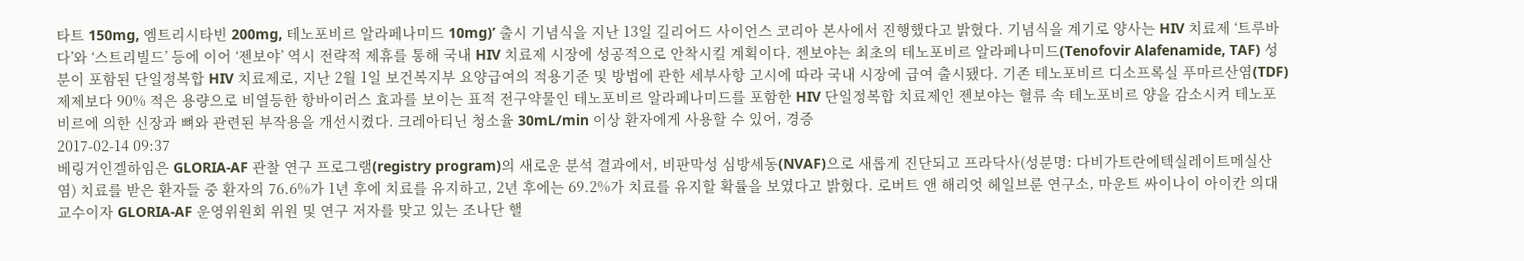타트 150mg, 엠트리시타빈 200mg, 테노포비르 알라페나미드 10mg)’ 출시 기념식을 지난 13일 길리어드 사이언스 코리아 본사에서 진행했다고 밝혔다. 기념식을 계기로 양사는 HIV 치료제 ‘트루바다’와 ‘스트리빌드’ 등에 이어 ‘젠보야’ 역시 전략적 제휴를 통해 국내 HIV 치료제 시장에 성공적으로 안착시킬 계획이다. 젠보야는 최초의 테노포비르 알라페나미드(Tenofovir Alafenamide, TAF) 성분이 포함된 단일정복합 HIV 치료제로, 지난 2월 1일 보건복지부 요양급여의 적용기준 및 방법에 관한 세부사항 고시에 따라 국내 시장에 급여 출시됐다. 기존 테노포비르 디소프록실 푸마르산염(TDF) 제제보다 90% 적은 용량으로 비열등한 항바이러스 효과를 보이는 표적 전구약물인 테노포비르 알라페나미드를 포함한 HIV 단일정복합 치료제인 젠보야는 혈류 속 테노포비르 양을 감소시켜 테노포비르에 의한 신장과 뼈와 관련된 부작용을 개선시켰다. 크레아티닌 청소율 30mL/min 이상 환자에게 사용할 수 있어, 경증
2017-02-14 09:37
베링거인겔하임은 GLORIA-AF 관찰 연구 프로그램(registry program)의 새로운 분석 결과에서, 비판막성 심방세동(NVAF)으로 새롭게 진단되고 프라닥사(성분명: 다비가트란에텍실레이트메실산염) 치료를 받은 환자들 중 환자의 76.6%가 1년 후에 치료를 유지하고, 2년 후에는 69.2%가 치료를 유지할 확률을 보였다고 밝혔다. 로버트 앤 해리엇 헤일브룬 연구소, 마운트 싸이나이 아이칸 의대 교수이자 GLORIA-AF 운영위원회 위원 및 연구 저자를 맞고 있는 조나단 핼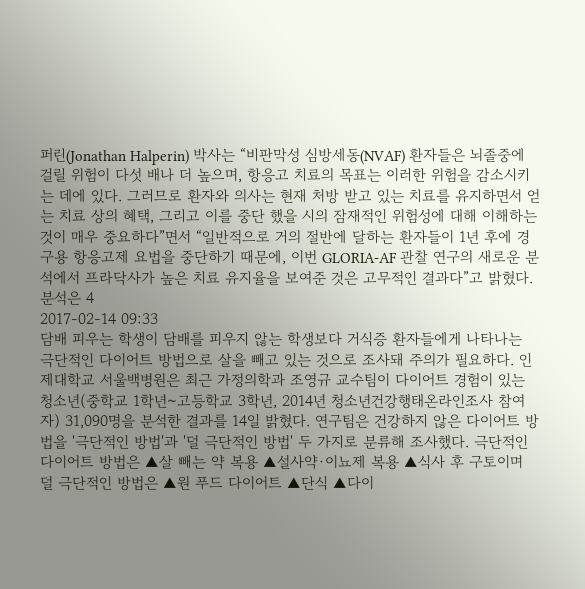퍼린(Jonathan Halperin) 박사는 “비판막성 심방세동(NVAF) 환자들은 뇌졸중에 걸릴 위험이 다섯 배나 더 높으며, 항응고 치료의 목표는 이러한 위험을 감소시키는 데에 있다. 그러므로 환자와 의사는 현재 처방 받고 있는 치료를 유지하면서 얻는 치료 상의 혜택, 그리고 이를 중단 했을 시의 잠재적인 위험성에 대해 이해하는 것이 매우 중요하다”면서 “일반적으로 거의 절반에 달하는 환자들이 1년 후에 경구용 항응고제 요법을 중단하기 때문에, 이번 GLORIA-AF 관찰 연구의 새로운 분석에서 프라닥사가 높은 치료 유지율을 보여준 것은 고무적인 결과다”고 밝혔다. 분석은 4
2017-02-14 09:33
담배 피우는 학생이 담배를 피우지 않는 학생보다 거식증 환자들에게 나타나는 극단적인 다이어트 방법으로 살을 빼고 있는 것으로 조사돼 주의가 필요하다. 인제대학교 서울백병원은 최근 가정의학과 조영규 교수팀이 다이어트 경험이 있는 청소년(중학교 1학년~고등학교 3학년, 2014년 청소년건강행태온라인조사 참여자) 31,090명을 분석한 결과를 14일 밝혔다. 연구팀은 건강하지 않은 다이어트 방법을 '극단적인 방법'과 '덜 극단적인 방법' 두 가지로 분류해 조사했다. 극단적인 다이어트 방법은 ▲살 빼는 약 복용 ▲설사약·이뇨제 복용 ▲식사 후 구토이며 덜 극단적인 방법은 ▲원 푸드 다이어트 ▲단식 ▲다이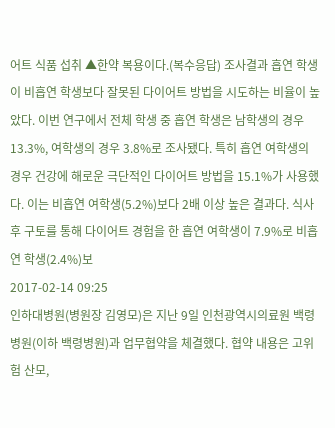어트 식품 섭취 ▲한약 복용이다.(복수응답) 조사결과 흡연 학생이 비흡연 학생보다 잘못된 다이어트 방법을 시도하는 비율이 높았다. 이번 연구에서 전체 학생 중 흡연 학생은 남학생의 경우 13.3%, 여학생의 경우 3.8%로 조사됐다. 특히 흡연 여학생의 경우 건강에 해로운 극단적인 다이어트 방법을 15.1%가 사용했다. 이는 비흡연 여학생(5.2%)보다 2배 이상 높은 결과다. 식사 후 구토를 통해 다이어트 경험을 한 흡연 여학생이 7.9%로 비흡연 학생(2.4%)보
2017-02-14 09:25
인하대병원(병원장 김영모)은 지난 9일 인천광역시의료원 백령병원(이하 백령병원)과 업무협약을 체결했다. 협약 내용은 고위험 산모,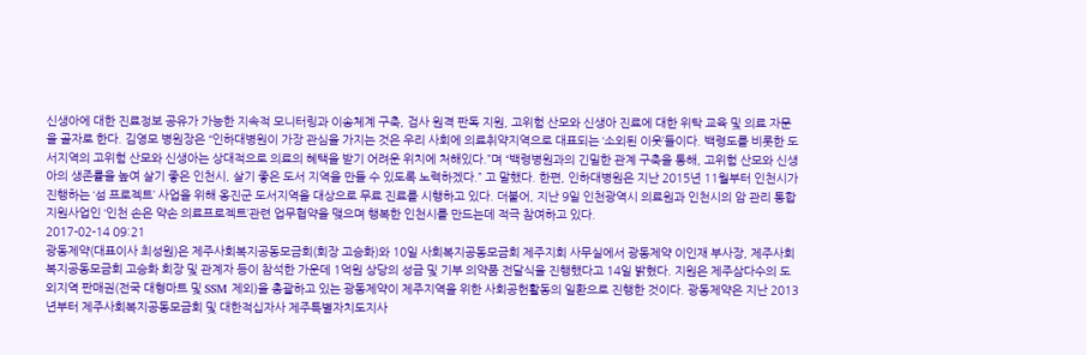신생아에 대한 진료정보 공유가 가능한 지속적 모니터링과 이송체계 구축, 검사 원격 판독 지원, 고위험 산모와 신생아 진료에 대한 위탁 교육 및 의료 자문을 골자로 한다. 김영모 병원장은 “인하대병원이 가장 관심을 가지는 것은 우리 사회에 의료취약지역으로 대표되는 ‘소외된 이웃’들이다. 백령도를 비롯한 도서지역의 고위험 산모와 신생아는 상대적으로 의료의 혜택을 받기 어려운 위치에 처해있다.”며 “백령병원과의 긴밀한 관계 구축을 통해, 고위험 산모와 신생아의 생존률을 높여 살기 좋은 인천시, 살기 좋은 도서 지역을 만들 수 있도록 노력하겠다.” 고 말했다. 한편, 인하대병원은 지난 2015년 11월부터 인천시가 진행하는 ‘섬 프로젝트’ 사업을 위해 옹진군 도서지역을 대상으로 무료 진료를 시행하고 있다. 더불어, 지난 9일 인천광역시 의료원과 인천시의 암 관리 통합지원사업인 ‘인천 손은 약손 의료프로젝트’관련 업무협약을 맺으며 행복한 인천시를 만드는데 적극 참여하고 있다.
2017-02-14 09:21
광동제약(대표이사 최성원)은 제주사회복지공동모금회(회장 고승화)와 10일 사회복지공동모금회 제주지회 사무실에서 광동제약 이인재 부사장, 제주사회복지공동모금회 고승화 회장 및 관계자 등이 참석한 가운데 1억원 상당의 성금 및 기부 의약품 전달식을 진행했다고 14일 밝혔다. 지원은 제주삼다수의 도외지역 판매권(전국 대형마트 및 SSM 제외)을 총괄하고 있는 광동제약이 제주지역을 위한 사회공헌활동의 일환으로 진행한 것이다. 광동제약은 지난 2013년부터 제주사회복지공동모금회 및 대한적십자사 제주특별자치도지사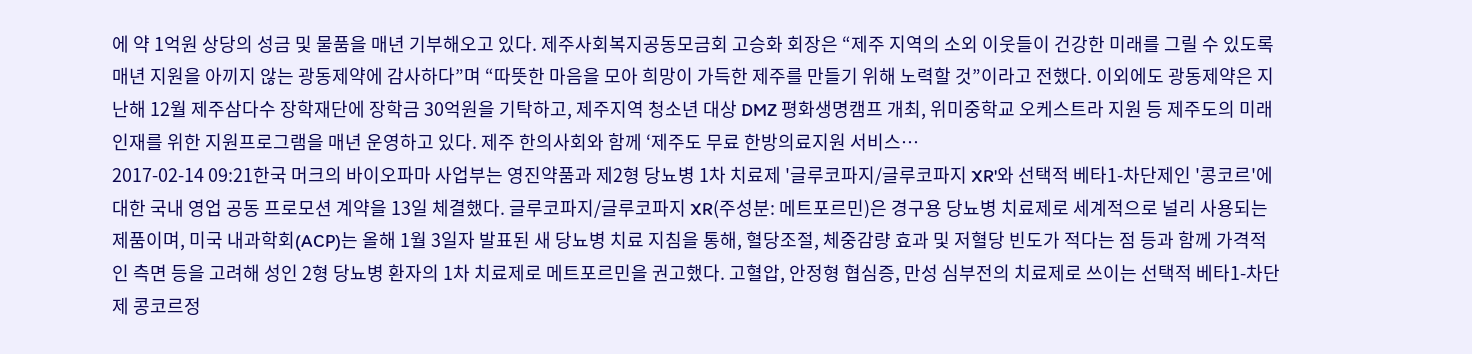에 약 1억원 상당의 성금 및 물품을 매년 기부해오고 있다. 제주사회복지공동모금회 고승화 회장은 “제주 지역의 소외 이웃들이 건강한 미래를 그릴 수 있도록 매년 지원을 아끼지 않는 광동제약에 감사하다”며 “따뜻한 마음을 모아 희망이 가득한 제주를 만들기 위해 노력할 것”이라고 전했다. 이외에도 광동제약은 지난해 12월 제주삼다수 장학재단에 장학금 30억원을 기탁하고, 제주지역 청소년 대상 DMZ 평화생명캠프 개최, 위미중학교 오케스트라 지원 등 제주도의 미래 인재를 위한 지원프로그램을 매년 운영하고 있다. 제주 한의사회와 함께 ‘제주도 무료 한방의료지원 서비스…
2017-02-14 09:21한국 머크의 바이오파마 사업부는 영진약품과 제2형 당뇨병 1차 치료제 '글루코파지/글루코파지 XR'와 선택적 베타1-차단제인 '콩코르'에 대한 국내 영업 공동 프로모션 계약을 13일 체결했다. 글루코파지/글루코파지 XR(주성분: 메트포르민)은 경구용 당뇨병 치료제로 세계적으로 널리 사용되는 제품이며, 미국 내과학회(ACP)는 올해 1월 3일자 발표된 새 당뇨병 치료 지침을 통해, 혈당조절, 체중감량 효과 및 저혈당 빈도가 적다는 점 등과 함께 가격적인 측면 등을 고려해 성인 2형 당뇨병 환자의 1차 치료제로 메트포르민을 권고했다. 고혈압, 안정형 협심증, 만성 심부전의 치료제로 쓰이는 선택적 베타1-차단제 콩코르정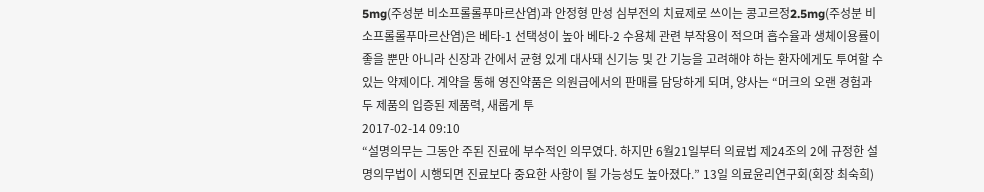5mg(주성분 비소프롤롤푸마르산염)과 안정형 만성 심부전의 치료제로 쓰이는 콩고르정2.5mg(주성분 비소프롤롤푸마르산염)은 베타-1 선택성이 높아 베타-2 수용체 관련 부작용이 적으며 흡수율과 생체이용률이 좋을 뿐만 아니라 신장과 간에서 균형 있게 대사돼 신기능 및 간 기능을 고려해야 하는 환자에게도 투여할 수 있는 약제이다. 계약을 통해 영진약품은 의원급에서의 판매를 담당하게 되며, 양사는 “머크의 오랜 경험과 두 제품의 입증된 제품력, 새롭게 투
2017-02-14 09:10
“설명의무는 그동안 주된 진료에 부수적인 의무였다. 하지만 6월21일부터 의료법 제24조의 2에 규정한 설명의무법이 시행되면 진료보다 중요한 사항이 될 가능성도 높아졌다.” 13일 의료윤리연구회(회장 최숙희)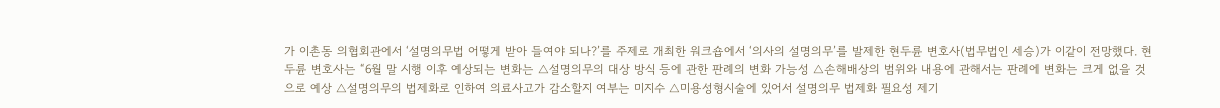가 이촌동 의협회관에서 ‘설명의무법 어떻게 받아 들여야 되나?’를 주제로 개최한 워크숍에서 ‘의사의 설명의무’를 발제한 현두륜 변호사(법무법인 세승)가 이같이 전망했다. 현두륜 변호사는 “6월 말 시행 이후 예상되는 변화는 △설명의무의 대상 방식 등에 관한 판례의 변화 가능성 △손해배상의 범위와 내용에 관해서는 판례에 변화는 크게 없을 것으로 예상 △설명의무의 법제화로 인하여 의료사고가 감소할지 여부는 미지수 △미용성형시술에 있어서 설명의무 법제화 필요성 제기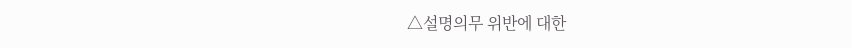△설명의무 위반에 대한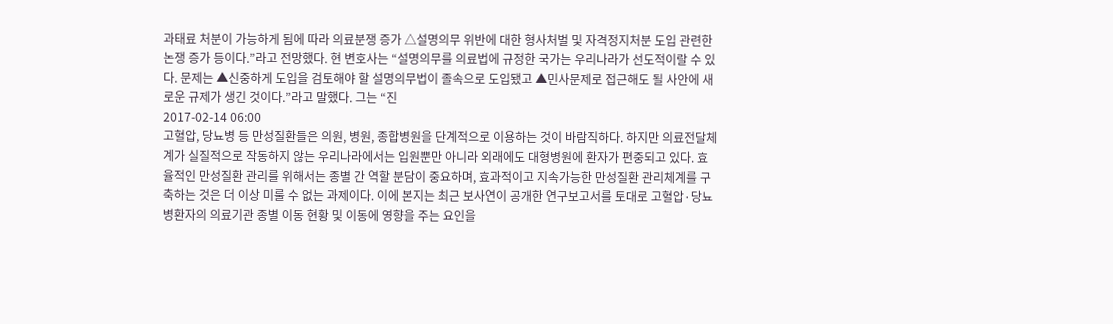과태료 처분이 가능하게 됨에 따라 의료분쟁 증가 △설명의무 위반에 대한 형사처벌 및 자격정지처분 도입 관련한 논쟁 증가 등이다.”라고 전망했다. 현 변호사는 “설명의무를 의료법에 규정한 국가는 우리나라가 선도적이랄 수 있다. 문제는 ▲신중하게 도입을 검토해야 할 설명의무법이 졸속으로 도입됐고 ▲민사문제로 접근해도 될 사안에 새로운 규제가 생긴 것이다.”라고 말했다. 그는 “진
2017-02-14 06:00
고혈압, 당뇨병 등 만성질환들은 의원, 병원, 종합병원을 단계적으로 이용하는 것이 바람직하다. 하지만 의료전달체계가 실질적으로 작동하지 않는 우리나라에서는 입원뿐만 아니라 외래에도 대형병원에 환자가 편중되고 있다. 효율적인 만성질환 관리를 위해서는 종별 간 역할 분담이 중요하며, 효과적이고 지속가능한 만성질환 관리체계를 구축하는 것은 더 이상 미룰 수 없는 과제이다. 이에 본지는 최근 보사연이 공개한 연구보고서를 토대로 고혈압·당뇨병환자의 의료기관 종별 이동 현황 및 이동에 영향을 주는 요인을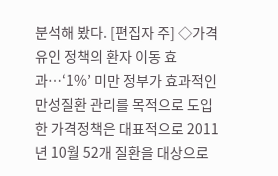분석해 봤다. [편집자 주] ◇가격 유인 정책의 환자 이동 효과…‘1%’ 미만 정부가 효과적인 만성질환 관리를 목적으로 도입한 가격정책은 대표적으로 2011년 10월 52개 질환을 대상으로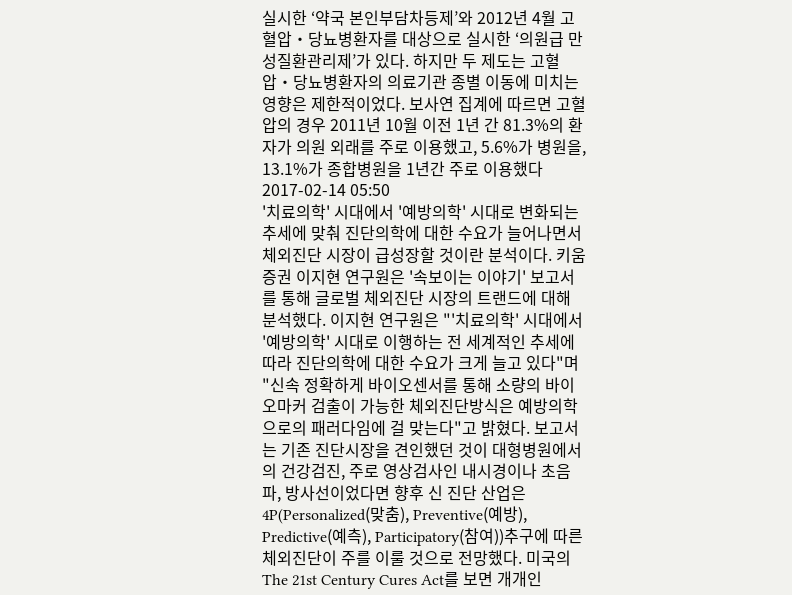실시한 ‘약국 본인부담차등제’와 2012년 4월 고혈압・당뇨병환자를 대상으로 실시한 ‘의원급 만성질환관리제’가 있다. 하지만 두 제도는 고혈압‧당뇨병환자의 의료기관 종별 이동에 미치는 영향은 제한적이었다. 보사연 집계에 따르면 고혈압의 경우 2011년 10월 이전 1년 간 81.3%의 환자가 의원 외래를 주로 이용했고, 5.6%가 병원을, 13.1%가 종합병원을 1년간 주로 이용했다
2017-02-14 05:50
'치료의학' 시대에서 '예방의학' 시대로 변화되는 추세에 맞춰 진단의학에 대한 수요가 늘어나면서 체외진단 시장이 급성장할 것이란 분석이다. 키움증권 이지현 연구원은 '속보이는 이야기' 보고서를 통해 글로벌 체외진단 시장의 트랜드에 대해 분석했다. 이지현 연구원은 "'치료의학' 시대에서 '예방의학' 시대로 이행하는 전 세계적인 추세에 따라 진단의학에 대한 수요가 크게 늘고 있다"며 "신속 정확하게 바이오센서를 통해 소량의 바이오마커 검출이 가능한 체외진단방식은 예방의학으로의 패러다임에 걸 맞는다"고 밝혔다. 보고서는 기존 진단시장을 견인했던 것이 대형병원에서의 건강검진, 주로 영상검사인 내시경이나 초음파, 방사선이었다면 향후 신 진단 산업은 4P(Personalized(맞춤), Preventive(예방), Predictive(예측), Participatory(참여))추구에 따른 체외진단이 주를 이룰 것으로 전망했다. 미국의 The 21st Century Cures Act를 보면 개개인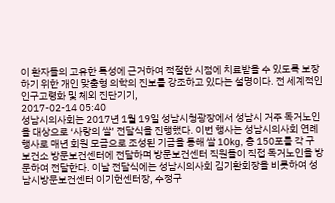이 환자들의 고유한 특성에 근거하여 적절한 시점에 치료받을 수 있도록 보장하기 위한 개인 맞춤형 의학의 진보를 강조하고 있다는 설명이다. 전 세계적인 인구고령화 및 체외 진단기기,
2017-02-14 05:40
성남시의사회는 2017년 1월 19일 성남시청광장에서 성남시 거주 독거노인을 대상으로 ‘사랑의 쌀’ 전달식을 진행했다. 이번 행사는 성남시의사회 연례 행사로 매년 회원 모금으로 조성된 기금을 통해 쌀 10kg, 총 150포를 각 구 보건소 방문보건센터에 전달하며 방문보건센터 직원들이 직접 독거노인을 방문하여 전달한다. 이날 전달식에는 성남시의사회 김기환회장을 비롯하여 성남시방문보건센터 이기헌센터장, 수정구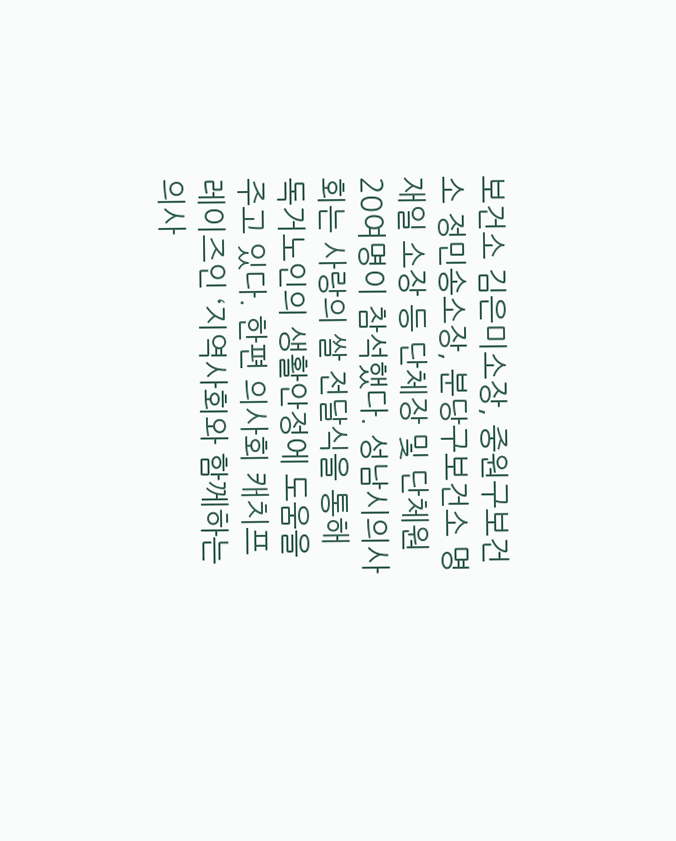보건소 김은미소장, 중원구보건소 정민송소장, 분당구보건소 명재일 소장 등 단체장 및 단체원 20여명이 참석했다. 성남시의사회는 사랑의 쌀 전달식을 통해 독거노인의 생활안정에 도움을 주고 있다. 한편 의사회 캐치프레이즈인 ‘지역사회와 함께하는 의사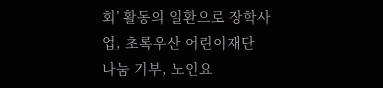회’ 활동의 일환으로 장학사업, 초록우산 어린이재단 나눔 기부, 노인요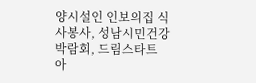양시설인 인보의집 식사봉사, 성남시민건강박람회, 드림스타트 아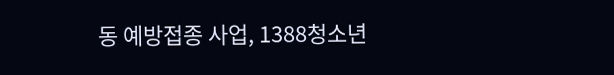동 예방접종 사업, 1388청소년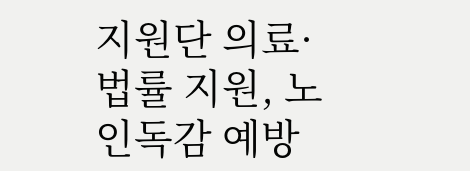지원단 의료·법률 지원, 노인독감 예방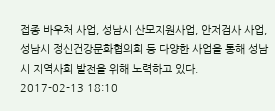접종 바우처 사업, 성남시 산모지원사업, 안저검사 사업, 성남시 정신건강문화협의회 등 다양한 사업을 통해 성남시 지역사회 발전을 위해 노력하고 있다.
2017-02-13 18:10